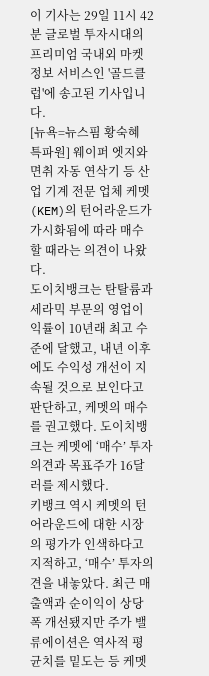이 기사는 29일 11시 42분 글로벌 투자시대의 프리미엄 국내외 마켓정보 서비스인 '골드클럽'에 송고된 기사입니다.
[뉴욕=뉴스핌 황숙혜 특파원] 웨이퍼 엣지와 면취 자동 연삭기 등 산업 기계 전문 업체 케멧(KEM)의 턴어라운드가 가시화됨에 따라 매수할 때라는 의견이 나왔다.
도이치뱅크는 탄탈륨과 세라믹 부문의 영업이익률이 10년래 최고 수준에 달했고, 내년 이후에도 수익성 개선이 지속될 것으로 보인다고 판단하고, 케멧의 매수를 권고했다. 도이치뱅크는 케멧에 ‘매수’ 투자의견과 목표주가 16달러를 제시했다.
키뱅크 역시 케멧의 턴어라운드에 대한 시장의 평가가 인색하다고 지적하고, ‘매수’ 투자의견을 내놓았다. 최근 매출액과 순이익이 상당폭 개선됐지만 주가 밸류에이션은 역사적 평균치를 밑도는 등 케멧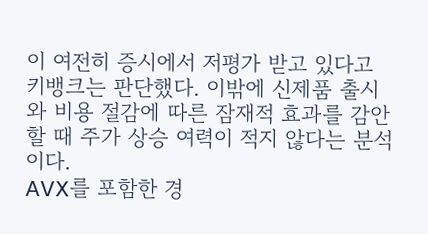이 여전히 증시에서 저평가 받고 있다고 키뱅크는 판단했다. 이밖에 신제품 출시와 비용 절감에 따른 잠재적 효과를 감안할 때 주가 상승 여력이 적지 않다는 분석이다.
AVX를 포함한 경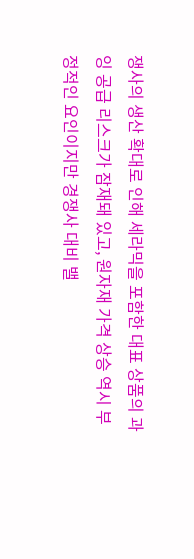쟁사의 생산 확대로 인해 세라믹을 포함한 대표 상품의 과잉 공급 리스크가 잠재돼 있고, 원자재 가격 상승 역시 부정적인 요인이지만 경쟁사 대비 밸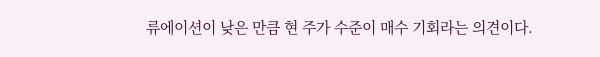류에이션이 낮은 만큼 현 주가 수준이 매수 기회라는 의견이다.